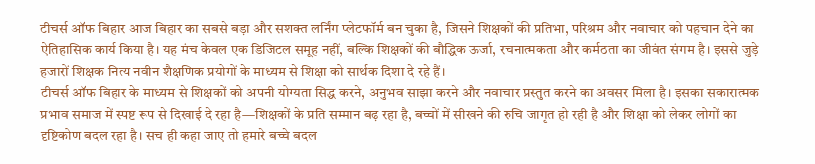टीचर्स ऑफ बिहार आज बिहार का सबसे बड़ा और सशक्त लर्निंग प्लेटफॉर्म बन चुका है, जिसने शिक्षकों की प्रतिभा, परिश्रम और नवाचार को पहचान देने का ऐतिहासिक कार्य किया है। यह मंच केवल एक डिजिटल समूह नहीं, बल्कि शिक्षकों की बौद्धिक ऊर्जा, रचनात्मकता और कर्मठता का जीवंत संगम है। इससे जुड़े हजारों शिक्षक नित्य नवीन शैक्षणिक प्रयोगों के माध्यम से शिक्षा को सार्थक दिशा दे रहे हैं।
टीचर्स ऑफ बिहार के माध्यम से शिक्षकों को अपनी योग्यता सिद्ध करने, अनुभव साझा करने और नवाचार प्रस्तुत करने का अवसर मिला है। इसका सकारात्मक प्रभाव समाज में स्पष्ट रूप से दिखाई दे रहा है—शिक्षकों के प्रति सम्मान बढ़ रहा है, बच्चों में सीखने की रुचि जागृत हो रही है और शिक्षा को लेकर लोगों का दृष्टिकोण बदल रहा है। सच ही कहा जाए तो हमारे बच्चे बदल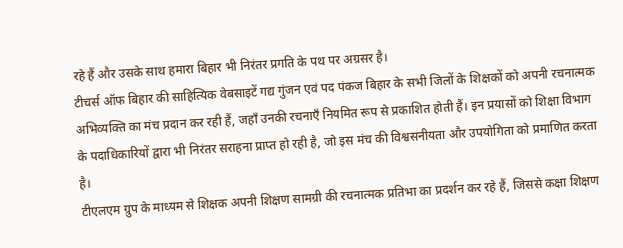रहे हैं और उसके साथ हमारा बिहार भी निरंतर प्रगति के पथ पर अग्रसर है।
टीचर्स ऑफ बिहार की साहित्यिक वेबसाइटें गद्य गुंजन एवं पद पंकज बिहार के सभी जिलों के शिक्षकों को अपनी रचनात्मक अभिव्यक्ति का मंच प्रदान कर रही हैं, जहाँ उनकी रचनाएँ नियमित रूप से प्रकाशित होती हैं। इन प्रयासों को शिक्षा विभाग के पदाधिकारियों द्वारा भी निरंतर सराहना प्राप्त हो रही है, जो इस मंच की विश्वसनीयता और उपयोगिता को प्रमाणित करता है।
टीएलएम ग्रुप के माध्यम से शिक्षक अपनी शिक्षण सामग्री की रचनात्मक प्रतिभा का प्रदर्शन कर रहे हैं, जिससे कक्षा शिक्षण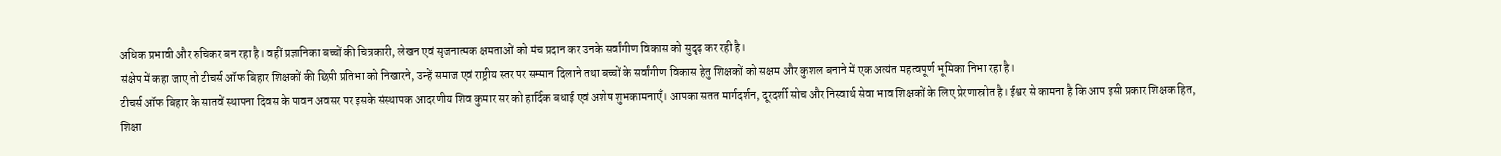अधिक प्रभावी और रुचिकर बन रहा है। वहीं प्रज्ञानिका बच्चों की चित्रकारी, लेखन एवं सृजनात्मक क्षमताओं को मंच प्रदान कर उनके सर्वांगीण विकास को सुदृढ़ कर रही है।
संक्षेप में कहा जाए तो टीचर्स ऑफ बिहार शिक्षकों की छिपी प्रतिभा को निखारने, उन्हें समाज एवं राष्ट्रीय स्तर पर सम्मान दिलाने तथा बच्चों के सर्वांगीण विकास हेतु शिक्षकों को सक्षम और कुशल बनाने में एक अत्यंत महत्वपूर्ण भूमिका निभा रहा है।
टीचर्स ऑफ बिहार के सातवें स्थापना दिवस के पावन अवसर पर इसके संस्थापक आदरणीय शिव कुमार सर को हार्दिक बधाई एवं अशेष शुभकामनाएँ। आपका सतत मार्गदर्शन, दूरदर्शी सोच और निस्वार्थ सेवा भाव शिक्षकों के लिए प्रेरणास्रोत है। ईश्वर से कामना है कि आप इसी प्रकार शिक्षक हित, शिक्षा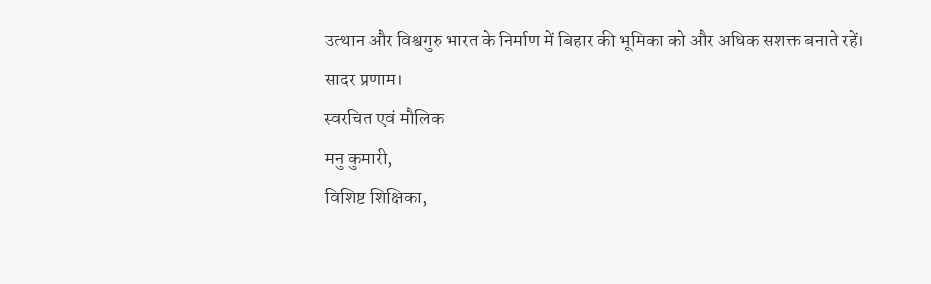उत्थान और विश्वगुरु भारत के निर्माण में बिहार की भूमिका को और अधिक सशक्त बनाते रहें।
सादर प्रणाम।
स्वरचित एवं मौलिक
मनु कुमारी,
विशिष्ट शिक्षिका,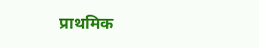प्राथमिक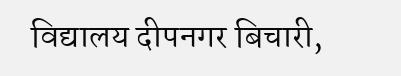विद्यालय दीपनगर बिचारी,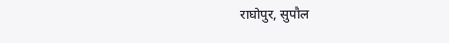राघोपुर, सुपौल